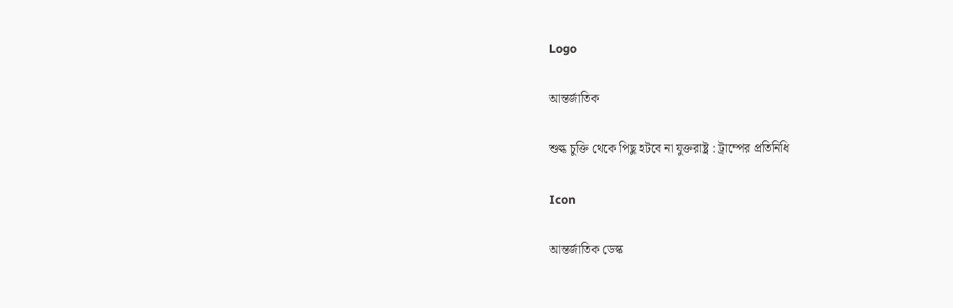Logo

আন্তর্জাতিক

শুল্ক চুক্তি থেকে পিছু হটবে না যুক্তরাষ্ট্র : ট্রাম্পের প্রতিনিধি

Icon

আন্তর্জাতিক ডেস্ক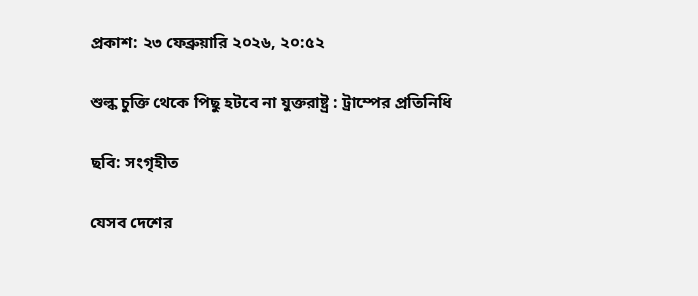প্রকাশ: ২৩ ফেব্রুয়ারি ২০২৬, ২০:৫২

শুল্ক চুক্তি থেকে পিছু হটবে না যুক্তরাষ্ট্র : ট্রাম্পের প্রতিনিধি

ছবি: সংগৃহীত

যেসব দেশের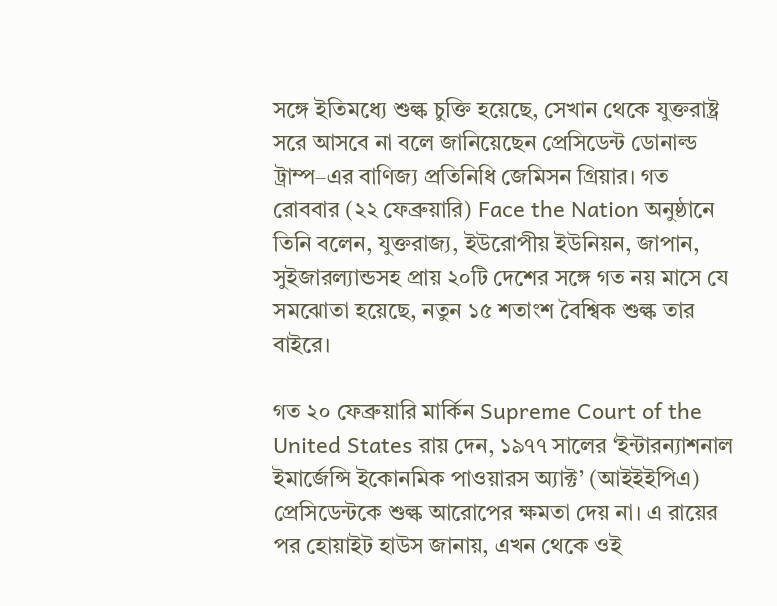সঙ্গে ইতিমধ্যে শুল্ক চুক্তি হয়েছে, সেখান থেকে যুক্তরাষ্ট্র সরে আসবে না বলে জানিয়েছেন প্রেসিডেন্ট ডোনাল্ড ট্রাম্প–এর বাণিজ্য প্রতিনিধি জেমিসন গ্রিয়ার। গত রোববার (২২ ফেব্রুয়ারি) Face the Nation অনুষ্ঠানে তিনি বলেন, যুক্তরাজ্য, ইউরোপীয় ইউনিয়ন, জাপান, সুইজারল্যান্ডসহ প্রায় ২০টি দেশের সঙ্গে গত নয় মাসে যে সমঝোতা হয়েছে, নতুন ১৫ শতাংশ বৈশ্বিক শুল্ক তার বাইরে।

গত ২০ ফেব্রুয়ারি মার্কিন Supreme Court of the United States রায় দেন, ১৯৭৭ সালের ‘ইন্টারন্যাশনাল ইমার্জেন্সি ইকোনমিক পাওয়ারস অ্যাক্ট’ (আইইইপিএ) প্রেসিডেন্টকে শুল্ক আরোপের ক্ষমতা দেয় না। এ রায়ের পর হোয়াইট হাউস জানায়, এখন থেকে ওই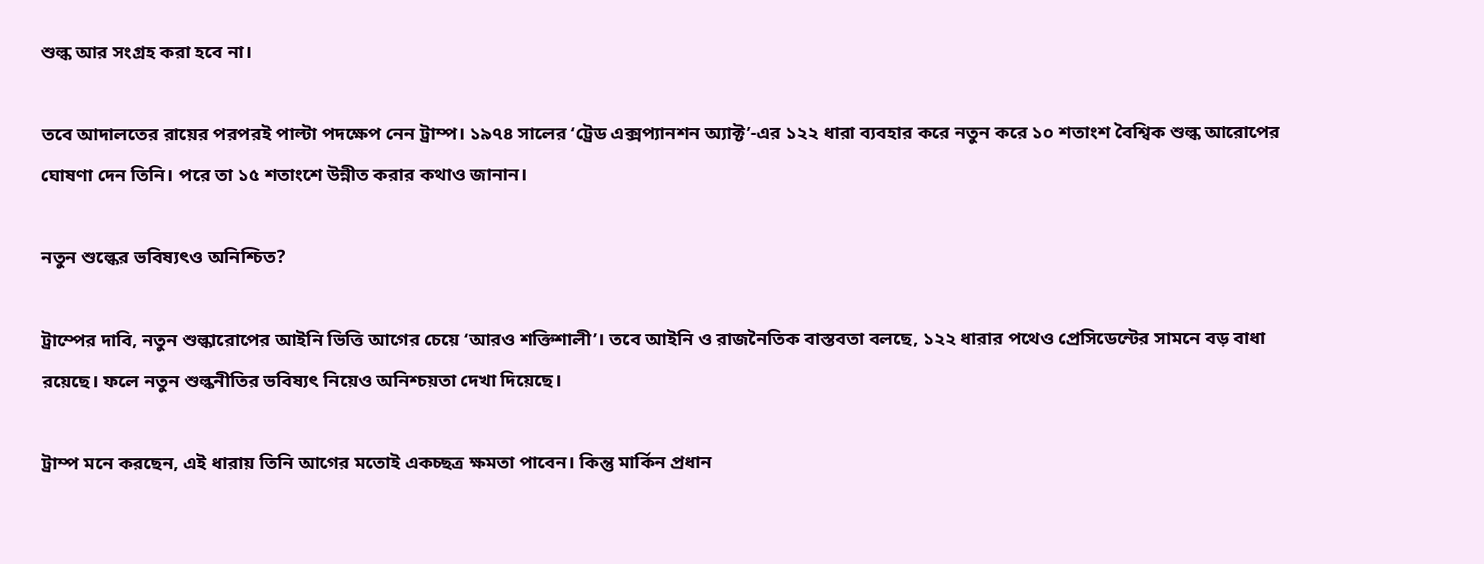শুল্ক আর সংগ্রহ করা হবে না।

তবে আদালতের রায়ের পরপরই পাল্টা পদক্ষেপ নেন ট্রাম্প। ১৯৭৪ সালের ‘ট্রেড এক্সপ্যানশন অ্যাক্ট’-এর ১২২ ধারা ব্যবহার করে নতুন করে ১০ শতাংশ বৈশ্বিক শুল্ক আরোপের ঘোষণা দেন তিনি। পরে তা ১৫ শতাংশে উন্নীত করার কথাও জানান।

নতুন শুল্কের ভবিষ্যৎও অনিশ্চিত?

ট্রাম্পের দাবি, নতুন শুল্কারোপের আইনি ভিত্তি আগের চেয়ে ‘আরও শক্তিশালী’। তবে আইনি ও রাজনৈতিক বাস্তবতা বলছে, ১২২ ধারার পথেও প্রেসিডেন্টের সামনে বড় বাধা রয়েছে। ফলে নতুন শুল্কনীতির ভবিষ্যৎ নিয়েও অনিশ্চয়তা দেখা দিয়েছে।

ট্রাম্প মনে করছেন, এই ধারায় তিনি আগের মতোই একচ্ছত্র ক্ষমতা পাবেন। কিন্তু মার্কিন প্রধান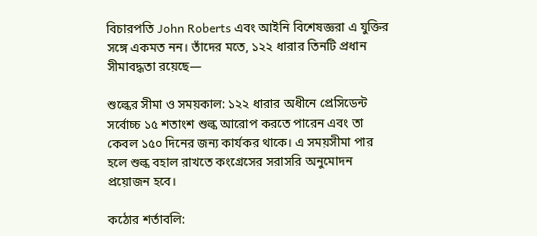বিচারপতি John Roberts এবং আইনি বিশেষজ্ঞরা এ যুক্তির সঙ্গে একমত নন। তাঁদের মতে, ১২২ ধারার তিনটি প্রধান সীমাবদ্ধতা রয়েছে—

শুল্কের সীমা ও সময়কাল: ১২২ ধারার অধীনে প্রেসিডেন্ট সর্বোচ্চ ১৫ শতাংশ শুল্ক আরোপ করতে পারেন এবং তা কেবল ১৫০ দিনের জন্য কার্যকর থাকে। এ সময়সীমা পার হলে শুল্ক বহাল রাখতে কংগ্রেসের সরাসরি অনুমোদন প্রয়োজন হবে।

কঠোর শর্তাবলি: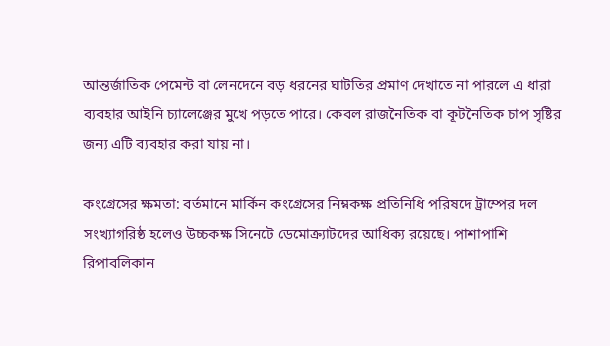আন্তর্জাতিক পেমেন্ট বা লেনদেনে বড় ধরনের ঘাটতির প্রমাণ দেখাতে না পারলে এ ধারা ব্যবহার আইনি চ্যালেঞ্জের মুখে পড়তে পারে। কেবল রাজনৈতিক বা কূটনৈতিক চাপ সৃষ্টির জন্য এটি ব্যবহার করা যায় না।

কংগ্রেসের ক্ষমতা: বর্তমানে মার্কিন কংগ্রেসের নিম্নকক্ষ প্রতিনিধি পরিষদে ট্রাম্পের দল সংখ্যাগরিষ্ঠ হলেও উচ্চকক্ষ সিনেটে ডেমোক্র্যাটদের আধিক্য রয়েছে। পাশাপাশি রিপাবলিকান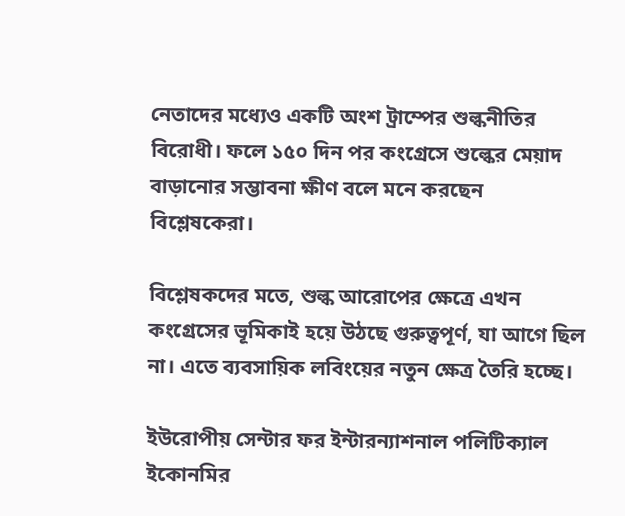নেতাদের মধ্যেও একটি অংশ ট্রাম্পের শুল্কনীতির বিরোধী। ফলে ১৫০ দিন পর কংগ্রেসে শুল্কের মেয়াদ বাড়ানোর সম্ভাবনা ক্ষীণ বলে মনে করছেন বিশ্লেষকেরা।

বিশ্লেষকদের মতে, শুল্ক আরোপের ক্ষেত্রে এখন কংগ্রেসের ভূমিকাই হয়ে উঠছে গুরুত্বপূর্ণ, যা আগে ছিল না। এতে ব্যবসায়িক লবিংয়ের নতুন ক্ষেত্র তৈরি হচ্ছে।

ইউরোপীয় সেন্টার ফর ইন্টারন্যাশনাল পলিটিক্যাল ইকোনমির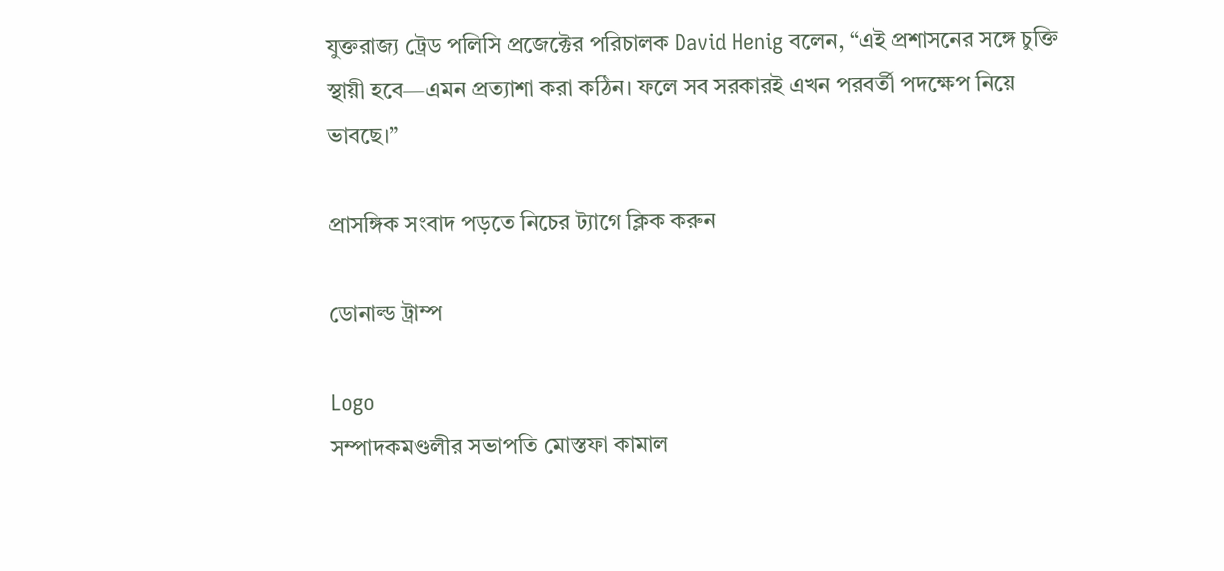যুক্তরাজ্য ট্রেড পলিসি প্রজেক্টের পরিচালক David Henig বলেন, “এই প্রশাসনের সঙ্গে চুক্তি স্থায়ী হবে—এমন প্রত্যাশা করা কঠিন। ফলে সব সরকারই এখন পরবর্তী পদক্ষেপ নিয়ে ভাবছে।”

প্রাসঙ্গিক সংবাদ পড়তে নিচের ট্যাগে ক্লিক করুন

ডোনাল্ড ট্রাম্প

Logo
সম্পাদকমণ্ডলীর সভাপতি মোস্তফা কামাল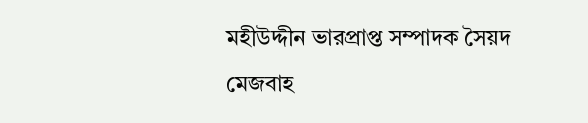মহীউদ্দীন ভারপ্রাপ্ত সম্পাদক সৈয়দ মেজবাহ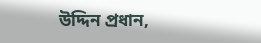উদ্দিন প্রধান,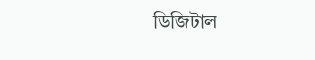ডিজিটাল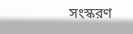সংস্করণ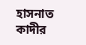হাসনাত কাদীর